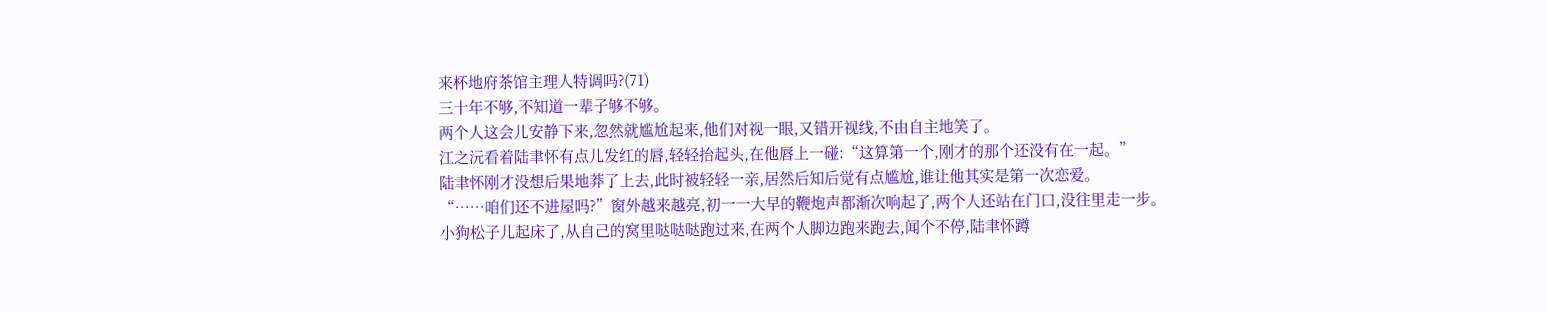来杯地府茶馆主理人特调吗?(71)
三十年不够,不知道一辈子够不够。
两个人这会儿安静下来,忽然就尴尬起来,他们对视一眼,又错开视线,不由自主地笑了。
江之沅看着陆聿怀有点儿发红的唇,轻轻抬起头,在他唇上一碰:“这算第一个,刚才的那个还没有在一起。”
陆聿怀刚才没想后果地莽了上去,此时被轻轻一亲,居然后知后觉有点尴尬,谁让他其实是第一次恋爱。
“……咱们还不进屋吗?”窗外越来越亮,初一一大早的鞭炮声都渐次响起了,两个人还站在门口,没往里走一步。
小狗松子儿起床了,从自己的窝里哒哒哒跑过来,在两个人脚边跑来跑去,闻个不停,陆聿怀蹲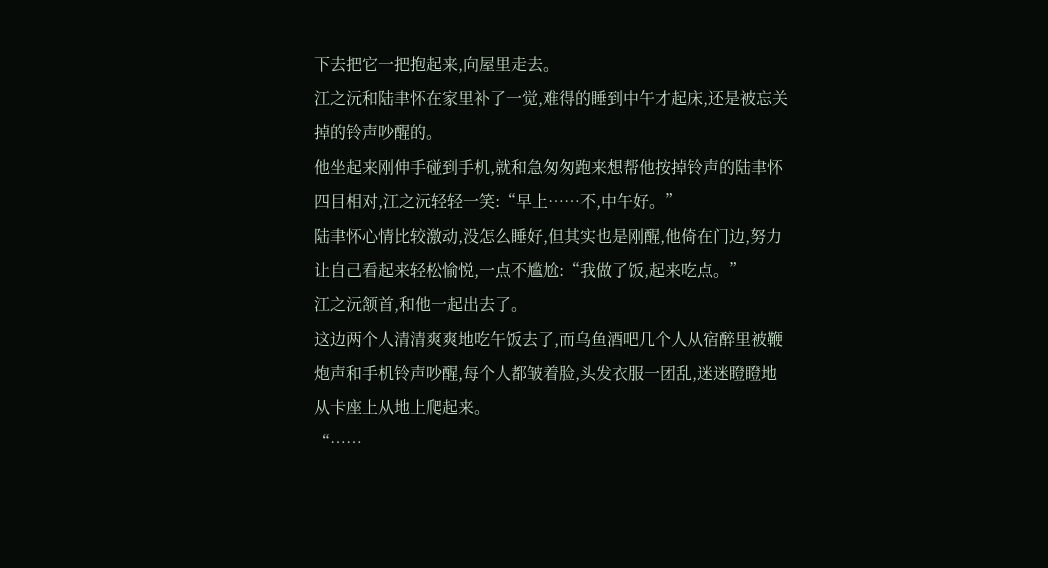下去把它一把抱起来,向屋里走去。
江之沅和陆聿怀在家里补了一觉,难得的睡到中午才起床,还是被忘关掉的铃声吵醒的。
他坐起来刚伸手碰到手机,就和急匆匆跑来想帮他按掉铃声的陆聿怀四目相对,江之沅轻轻一笑:“早上……不,中午好。”
陆聿怀心情比较激动,没怎么睡好,但其实也是刚醒,他倚在门边,努力让自己看起来轻松愉悦,一点不尴尬:“我做了饭,起来吃点。”
江之沅颔首,和他一起出去了。
这边两个人清清爽爽地吃午饭去了,而乌鱼酒吧几个人从宿醉里被鞭炮声和手机铃声吵醒,每个人都皱着脸,头发衣服一团乱,迷迷瞪瞪地从卡座上从地上爬起来。
“……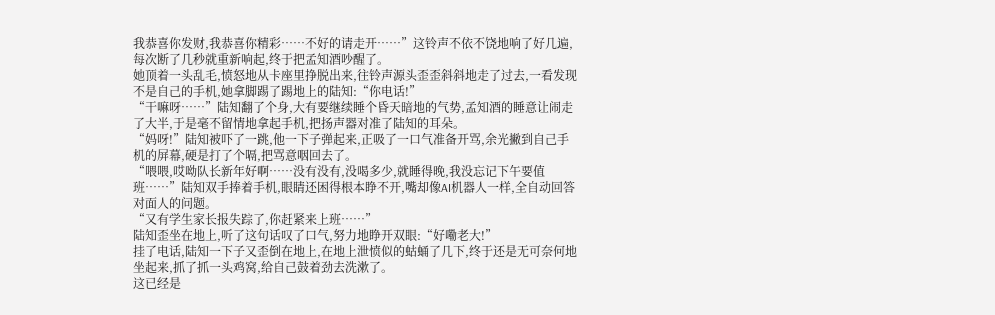我恭喜你发财,我恭喜你精彩……不好的请走开……”这铃声不依不饶地响了好几遍,每次断了几秒就重新响起,终于把孟知酒吵醒了。
她顶着一头乱毛,愤怒地从卡座里挣脱出来,往铃声源头歪歪斜斜地走了过去,一看发现不是自己的手机,她拿脚踢了踢地上的陆知:“你电话!”
“干嘛呀……”陆知翻了个身,大有要继续睡个昏天暗地的气势,孟知酒的睡意让闹走了大半,于是毫不留情地拿起手机,把扬声器对准了陆知的耳朵。
“妈呀!”陆知被吓了一跳,他一下子弹起来,正吸了一口气准备开骂,余光撇到自己手机的屏幕,硬是打了个嗝,把骂意咽回去了。
“喂喂,哎呦队长新年好啊……没有没有,没喝多少,就睡得晚,我没忘记下午要值班……”陆知双手捧着手机,眼睛还困得根本睁不开,嘴却像AI机器人一样,全自动回答对面人的问题。
“又有学生家长报失踪了,你赶紧来上班……”
陆知歪坐在地上,听了这句话叹了口气,努力地睁开双眼:“好嘞老大!”
挂了电话,陆知一下子又歪倒在地上,在地上泄愤似的蛄蛹了几下,终于还是无可奈何地坐起来,抓了抓一头鸡窝,给自己鼓着劲去洗漱了。
这已经是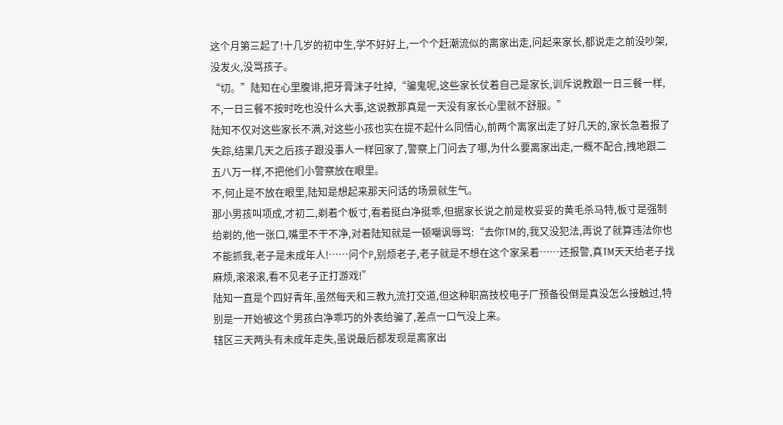这个月第三起了!十几岁的初中生,学不好好上,一个个赶潮流似的离家出走,问起来家长,都说走之前没吵架,没发火,没骂孩子。
“切。”陆知在心里腹诽,把牙膏沫子吐掉,“骗鬼呢,这些家长仗着自己是家长,训斥说教跟一日三餐一样,不,一日三餐不按时吃也没什么大事,这说教那真是一天没有家长心里就不舒服。”
陆知不仅对这些家长不满,对这些小孩也实在提不起什么同情心,前两个离家出走了好几天的,家长急着报了失踪,结果几天之后孩子跟没事人一样回家了,警察上门问去了哪,为什么要离家出走,一概不配合,拽地跟二五八万一样,不把他们小警察放在眼里。
不,何止是不放在眼里,陆知是想起来那天问话的场景就生气。
那小男孩叫项成,才初二,剃着个板寸,看着挺白净挺乖,但据家长说之前是枚妥妥的黄毛杀马特,板寸是强制给剃的,他一张口,嘴里不干不净,对着陆知就是一顿嘲讽辱骂:“去你TM的,我又没犯法,再说了就算违法你也不能抓我,老子是未成年人!……问个P,别烦老子,老子就是不想在这个家呆着……还报警,真TM天天给老子找麻烦,滚滚滚,看不见老子正打游戏!”
陆知一直是个四好青年,虽然每天和三教九流打交道,但这种职高技校电子厂预备役倒是真没怎么接触过,特别是一开始被这个男孩白净乖巧的外表给骗了,差点一口气没上来。
辖区三天两头有未成年走失,虽说最后都发现是离家出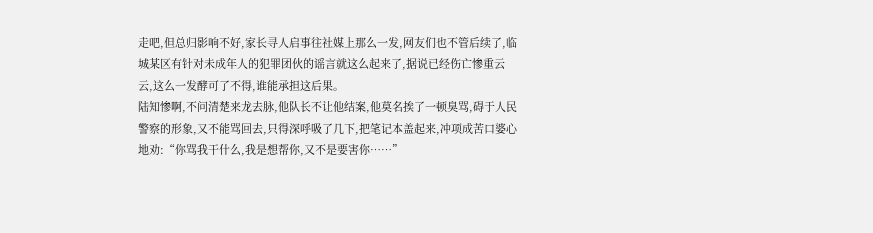走吧,但总归影响不好,家长寻人启事往社媒上那么一发,网友们也不管后续了,临城某区有针对未成年人的犯罪团伙的谣言就这么起来了,据说已经伤亡惨重云云,这么一发酵可了不得,谁能承担这后果。
陆知惨啊,不问清楚来龙去脉,他队长不让他结案,他莫名挨了一顿臭骂,碍于人民警察的形象,又不能骂回去,只得深呼吸了几下,把笔记本盖起来,冲项成苦口婆心地劝:“你骂我干什么,我是想帮你,又不是要害你……”